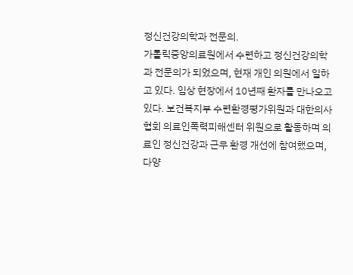정신건강의학과 전문의.
가톨릭중앙의료원에서 수련하고 정신건강의학과 전문의가 되었으며, 현재 개인 의원에서 일하고 있다. 임상 현장에서 10년째 환자를 만나오고 있다. 보건복지부 수련환경평가위원과 대한의사협회 의료인폭력피해센터 위원으로 활동하며 의료인 정신건강과 근무 환경 개선에 참여했으며, 다양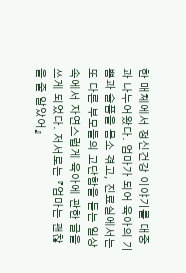한 매체에서 정신건강 이야기를 대중과 나누어왔다. 엄마가 되어 육아의 기쁨과 슬픔을 몸소 겪고, 진료실에서는 또 다른 부모들의 고단함을 듣는 일상 속에서 자연스럽게 육아에 관한 글을 쓰게 되었다. 저서로는 『엄마는 괜찮을 줄 알았어』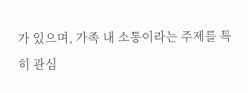가 있으며, 가족 내 소통이라는 주제를 특히 관심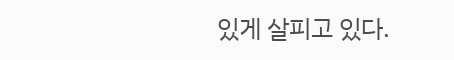있게 살피고 있다.